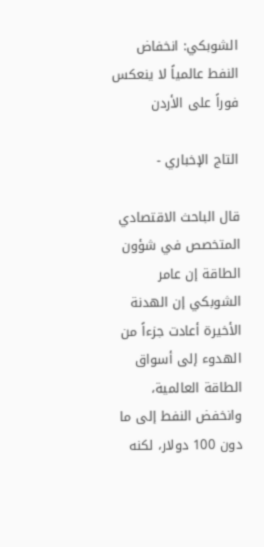الشوبكي: انخفاض النفط عالمياً لا ينعكس فوراً على الأردن

التاج الإخباري -

قال الباحث الاقتصادي المتخصص في شؤون الطاقة إن عامر الشوبكي إن الهدنة الأخيرة أعادت جزءاً من الهدوء إلى أسواق الطاقة العالمية، وانخفض النفط إلى ما دون 100 دولار، لكنه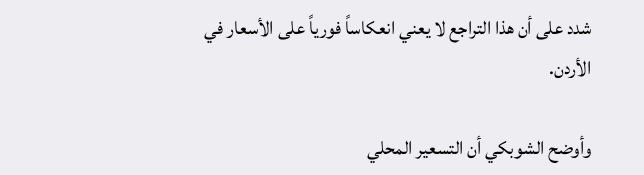شدد على أن هذا التراجع لا يعني انعكاساً فورياً على الأسعار في الأردن.

وأوضح الشوبكي أن التسعير المحلي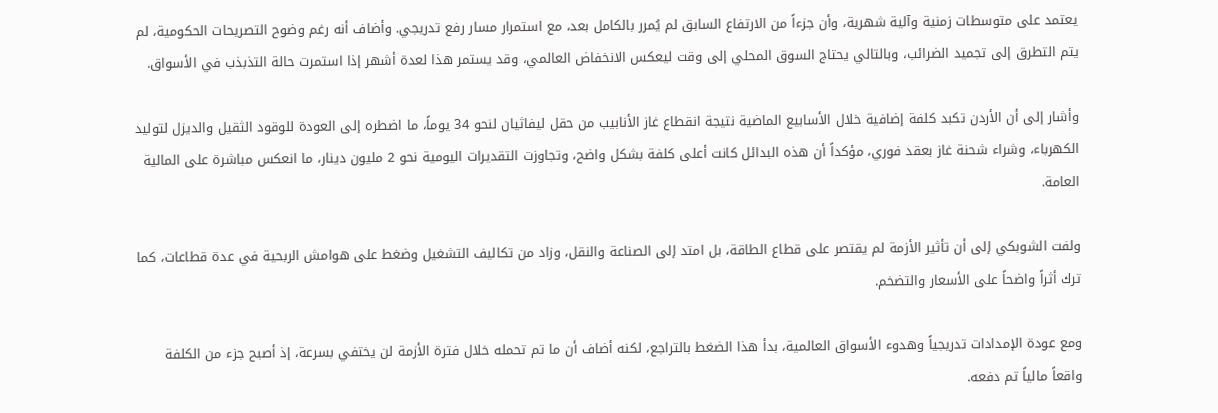يعتمد على متوسطات زمنية وآلية شهرية، وأن جزءاً من الارتفاع السابق لم يُمرر بالكامل بعد، مع استمرار مسار رفع تدريجي. وأضاف أنه رغم وضوح التصريحات الحكومية، لم يتم التطرق إلى تجميد الضرائب، وبالتالي يحتاج السوق المحلي إلى وقت ليعكس الانخفاض العالمي، وقد يستمر هذا لعدة أشهر إذا استمرت حالة التذبذب في الأسواق.

وأشار إلى أن الأردن تكبد كلفة إضافية خلال الأسابيع الماضية نتيجة انقطاع غاز الأنابيب من حقل ليفاثيان لنحو 34 يوماً، ما اضطره إلى العودة للوقود الثقيل والديزل لتوليد الكهرباء، وشراء شحنة غاز بعقد فوري، مؤكداً أن هذه البدائل كانت أعلى كلفة بشكل واضح، وتجاوزت التقديرات اليومية نحو 2 مليون دينار، ما انعكس مباشرة على المالية العامة.

ولفت الشوبكي إلى أن تأثير الأزمة لم يقتصر على قطاع الطاقة، بل امتد إلى الصناعة والنقل، وزاد من تكاليف التشغيل وضغط على هوامش الربحية في عدة قطاعات، كما ترك أثراً واضحاً على الأسعار والتضخم.

ومع عودة الإمدادات تدريجياً وهدوء الأسواق العالمية، بدأ هذا الضغط بالتراجع، لكنه أضاف أن ما تم تحمله خلال فترة الأزمة لن يختفي بسرعة، إذ أصبح جزء من الكلفة واقعاً مالياً تم دفعه.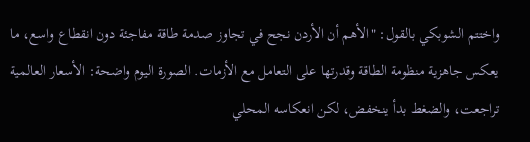واختتم الشوبكي بالقول: "الأهم أن الأردن نجح في تجاوز صدمة طاقة مفاجئة دون انقطاع واسع، ما يعكس جاهزية منظومة الطاقة وقدرتها على التعامل مع الأزمات. الصورة اليوم واضحة: الأسعار العالمية تراجعت، والضغط بدأ ينخفض، لكن انعكاسه المحلي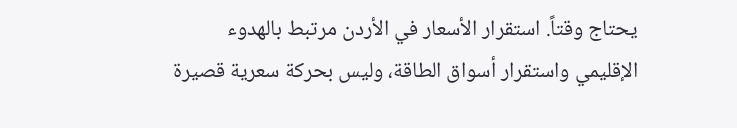يحتاج وقتاً. استقرار الأسعار في الأردن مرتبط بالهدوء الإقليمي واستقرار أسواق الطاقة، وليس بحركة سعرية قصيرة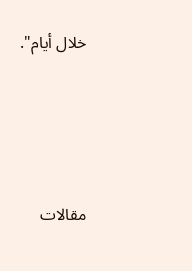خلال أيام".




مقالات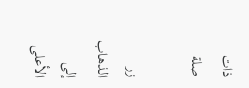ذات صلة

زر الذهاب إلى الأعلى